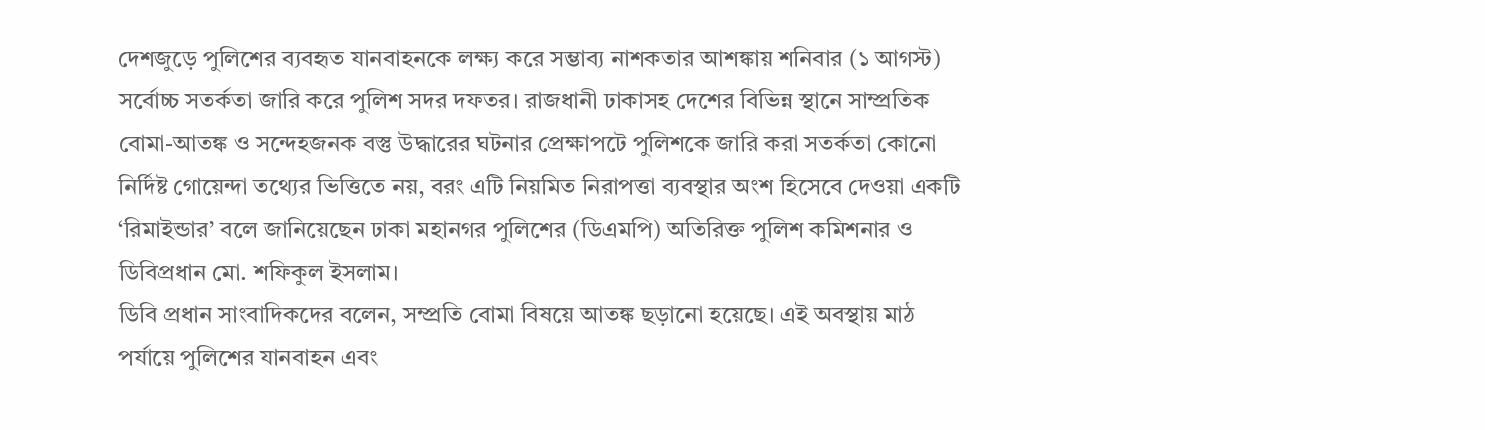দেশজুড়ে পুলিশের ব্যবহৃত যানবাহনকে লক্ষ্য করে সম্ভাব্য নাশকতার আশঙ্কায় শনিবার (১ আগস্ট) সর্বোচ্চ সতর্কতা জারি করে পুলিশ সদর দফতর। রাজধানী ঢাকাসহ দেশের বিভিন্ন স্থানে সাম্প্রতিক বোমা-আতঙ্ক ও সন্দেহজনক বস্তু উদ্ধারের ঘটনার প্রেক্ষাপটে পুলিশকে জারি করা সতর্কতা কোনো নির্দিষ্ট গোয়েন্দা তথ্যের ভিত্তিতে নয়, বরং এটি নিয়মিত নিরাপত্তা ব্যবস্থার অংশ হিসেবে দেওয়া একটি ‘রিমাইন্ডার’ বলে জানিয়েছেন ঢাকা মহানগর পুলিশের (ডিএমপি) অতিরিক্ত পুলিশ কমিশনার ও ডিবিপ্রধান মো. শফিকুল ইসলাম।
ডিবি প্রধান সাংবাদিকদের বলেন, সম্প্রতি বোমা বিষয়ে আতঙ্ক ছড়ানো হয়েছে। এই অবস্থায় মাঠ পর্যায়ে পুলিশের যানবাহন এবং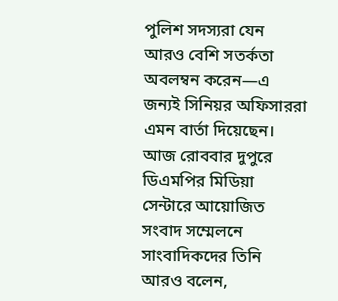পুলিশ সদস্যরা যেন আরও বেশি সতর্কতা অবলম্বন করেন—এ জন্যই সিনিয়র অফিসাররা এমন বার্তা দিয়েছেন।
আজ রোববার দুপুরে ডিএমপির মিডিয়া সেন্টারে আয়োজিত সংবাদ সম্মেলনে সাংবাদিকদের তিনি আরও বলেন,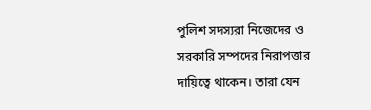পুলিশ সদস্যরা নিজেদের ও সরকারি সম্পদের নিরাপত্তার দায়িত্বে থাকেন। তারা যেন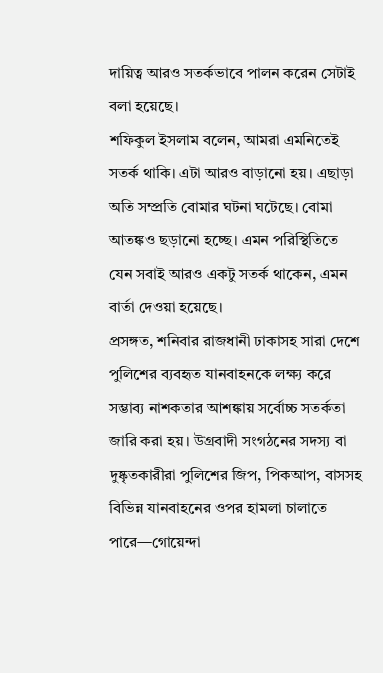দায়িত্ব আরও সতর্কভাবে পালন করেন সেটাই বলা হয়েছে।
শফিকুল ইসলাম বলেন, আমরা এমনিতেই সতর্ক থাকি। এটা আরও বাড়ানো হয়। এছাড়া অতি সম্প্রতি বোমার ঘটনা ঘটেছে। বোমা আতঙ্কও ছড়ানো হচ্ছে। এমন পরিস্থিতিতে যেন সবাই আরও একটু সতর্ক থাকেন, এমন বার্তা দেওয়া হয়েছে।
প্রসঙ্গত, শনিবার রাজধানী ঢাকাসহ সারা দেশে পুলিশের ব্যবহৃত যানবাহনকে লক্ষ্য করে সম্ভাব্য নাশকতার আশঙ্কায় সর্বোচ্চ সতর্কতা জারি করা হয়। উগ্রবাদী সংগঠনের সদস্য বা দুষ্কৃতকারীরা পুলিশের জিপ, পিকআপ, বাসসহ বিভিন্ন যানবাহনের ওপর হামলা চালাতে পারে—গোয়েন্দা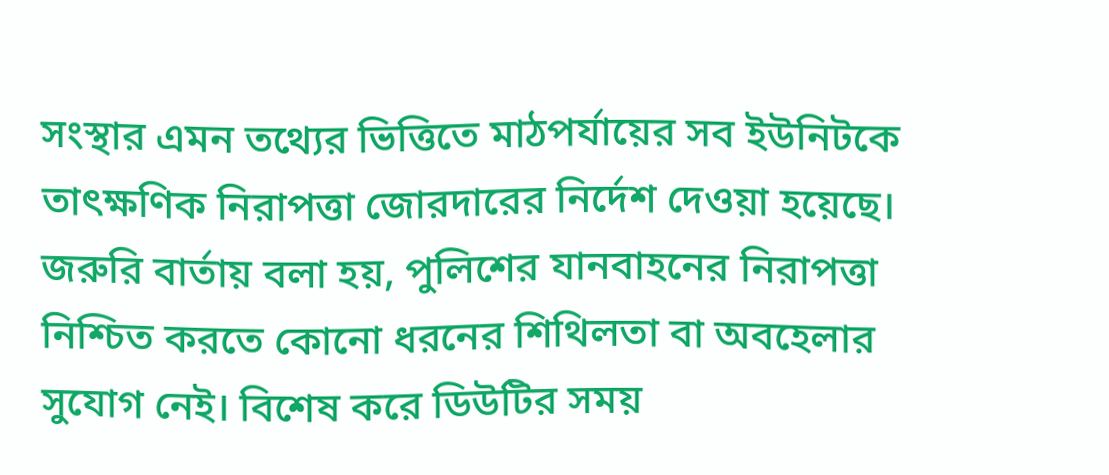সংস্থার এমন তথ্যের ভিত্তিতে মাঠপর্যায়ের সব ইউনিটকে তাৎক্ষণিক নিরাপত্তা জোরদারের নির্দেশ দেওয়া হয়েছে।
জরুরি বার্তায় বলা হয়, পুলিশের যানবাহনের নিরাপত্তা নিশ্চিত করতে কোনো ধরনের শিথিলতা বা অবহেলার সুযোগ নেই। বিশেষ করে ডিউটির সময়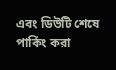এবং ডিউটি শেষে পার্কিং করা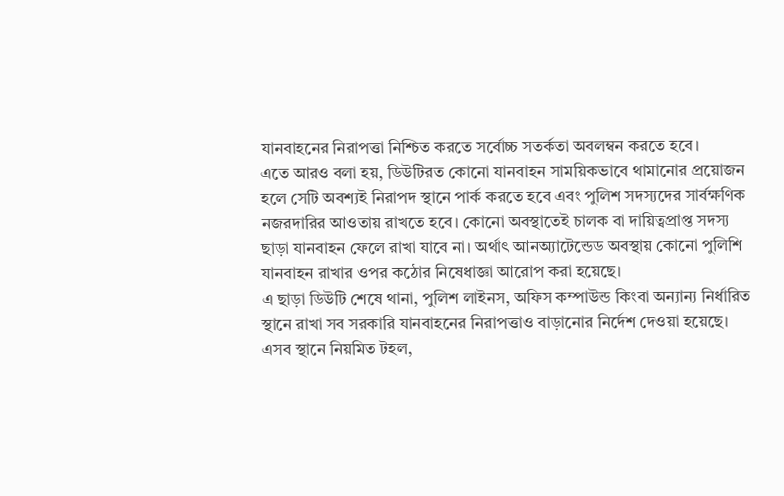যানবাহনের নিরাপত্তা নিশ্চিত করতে সর্বোচ্চ সতর্কতা অবলম্বন করতে হবে।
এতে আরও বলা হয়, ডিউটিরত কোনো যানবাহন সাময়িকভাবে থামানোর প্রয়োজন হলে সেটি অবশ্যই নিরাপদ স্থানে পার্ক করতে হবে এবং পুলিশ সদস্যদের সার্বক্ষণিক নজরদারির আওতায় রাখতে হবে। কোনো অবস্থাতেই চালক বা দায়িত্বপ্রাপ্ত সদস্য ছাড়া যানবাহন ফেলে রাখা যাবে না। অর্থাৎ আনঅ্যাটেন্ডেড অবস্থায় কোনো পুলিশি যানবাহন রাখার ওপর কঠোর নিষেধাজ্ঞা আরোপ করা হয়েছে।
এ ছাড়া ডিউটি শেষে থানা, পুলিশ লাইনস, অফিস কম্পাউন্ড কিংবা অন্যান্য নির্ধারিত স্থানে রাখা সব সরকারি যানবাহনের নিরাপত্তাও বাড়ানোর নির্দেশ দেওয়া হয়েছে। এসব স্থানে নিয়মিত টহল,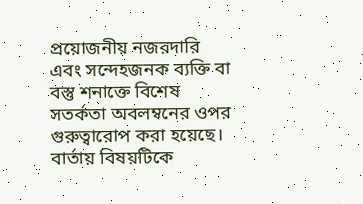প্রয়োজনীয় নজরদারি এবং সন্দেহজনক ব্যক্তি বা বস্তু শনাক্তে বিশেষ সতর্কতা অবলম্বনের ওপর গুরুত্বারোপ করা হয়েছে।
বার্তায় বিষয়টিকে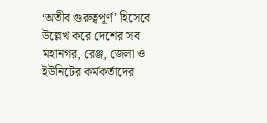‘অতীব গুরুত্বপূর্ণ’ হিসেবে উল্লেখ করে দেশের সব মহানগর, রেঞ্জ, জেলা ও ইউনিটের কর্মকর্তাদের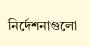নির্দেশনাগুলো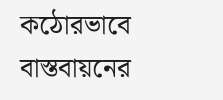কঠোরভাবে বাস্তবায়নের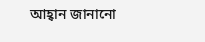আহ্বান জানানো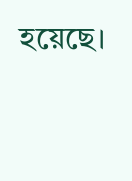হয়েছে।